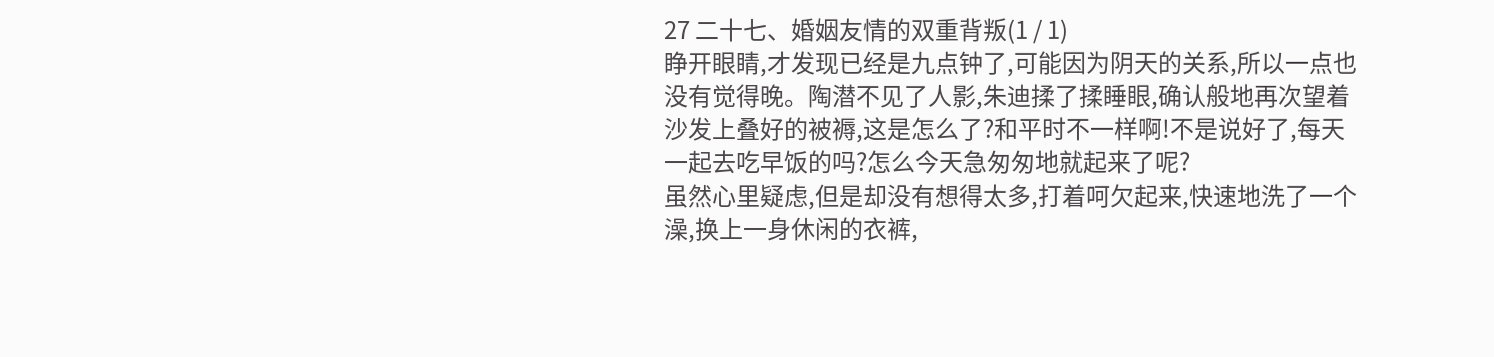27 二十七、婚姻友情的双重背叛(1 / 1)
睁开眼睛,才发现已经是九点钟了,可能因为阴天的关系,所以一点也没有觉得晚。陶潜不见了人影,朱迪揉了揉睡眼,确认般地再次望着沙发上叠好的被褥,这是怎么了?和平时不一样啊!不是说好了,每天一起去吃早饭的吗?怎么今天急匆匆地就起来了呢?
虽然心里疑虑,但是却没有想得太多,打着呵欠起来,快速地洗了一个澡,换上一身休闲的衣裤,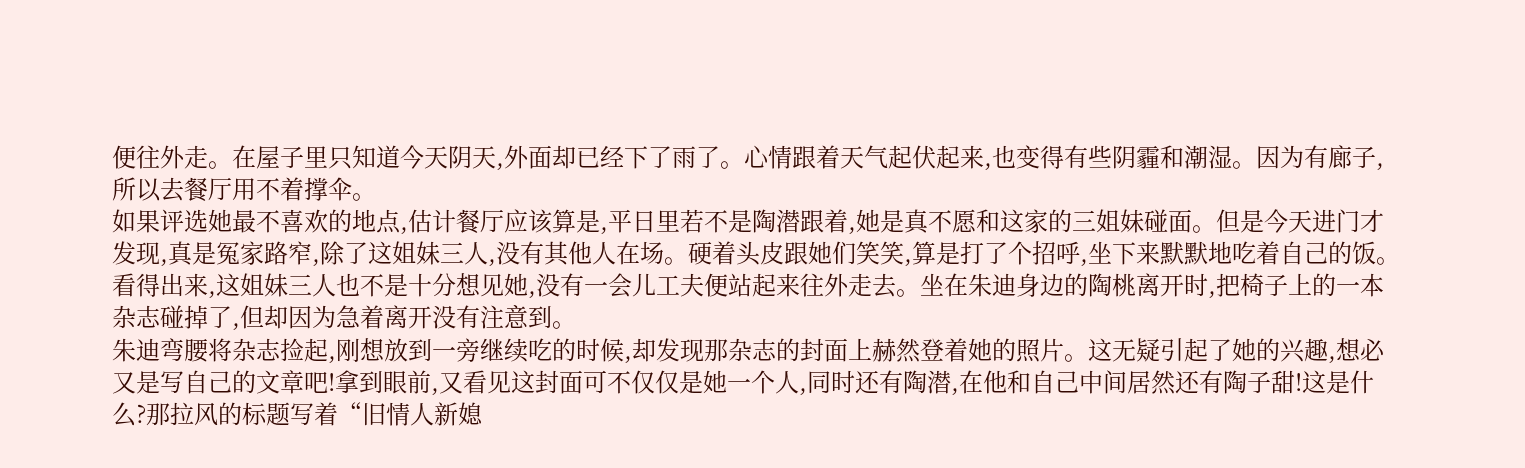便往外走。在屋子里只知道今天阴天,外面却已经下了雨了。心情跟着天气起伏起来,也变得有些阴霾和潮湿。因为有廊子,所以去餐厅用不着撑伞。
如果评选她最不喜欢的地点,估计餐厅应该算是,平日里若不是陶潜跟着,她是真不愿和这家的三姐妹碰面。但是今天进门才发现,真是冤家路窄,除了这姐妹三人,没有其他人在场。硬着头皮跟她们笑笑,算是打了个招呼,坐下来默默地吃着自己的饭。
看得出来,这姐妹三人也不是十分想见她,没有一会儿工夫便站起来往外走去。坐在朱迪身边的陶桃离开时,把椅子上的一本杂志碰掉了,但却因为急着离开没有注意到。
朱迪弯腰将杂志捡起,刚想放到一旁继续吃的时候,却发现那杂志的封面上赫然登着她的照片。这无疑引起了她的兴趣,想必又是写自己的文章吧!拿到眼前,又看见这封面可不仅仅是她一个人,同时还有陶潜,在他和自己中间居然还有陶子甜!这是什么?那拉风的标题写着“旧情人新媳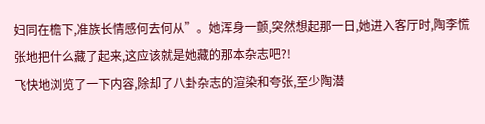妇同在檐下,准族长情感何去何从”。她浑身一颤,突然想起那一日,她进入客厅时,陶李慌张地把什么藏了起来,这应该就是她藏的那本杂志吧?!
飞快地浏览了一下内容,除却了八卦杂志的渲染和夸张,至少陶潜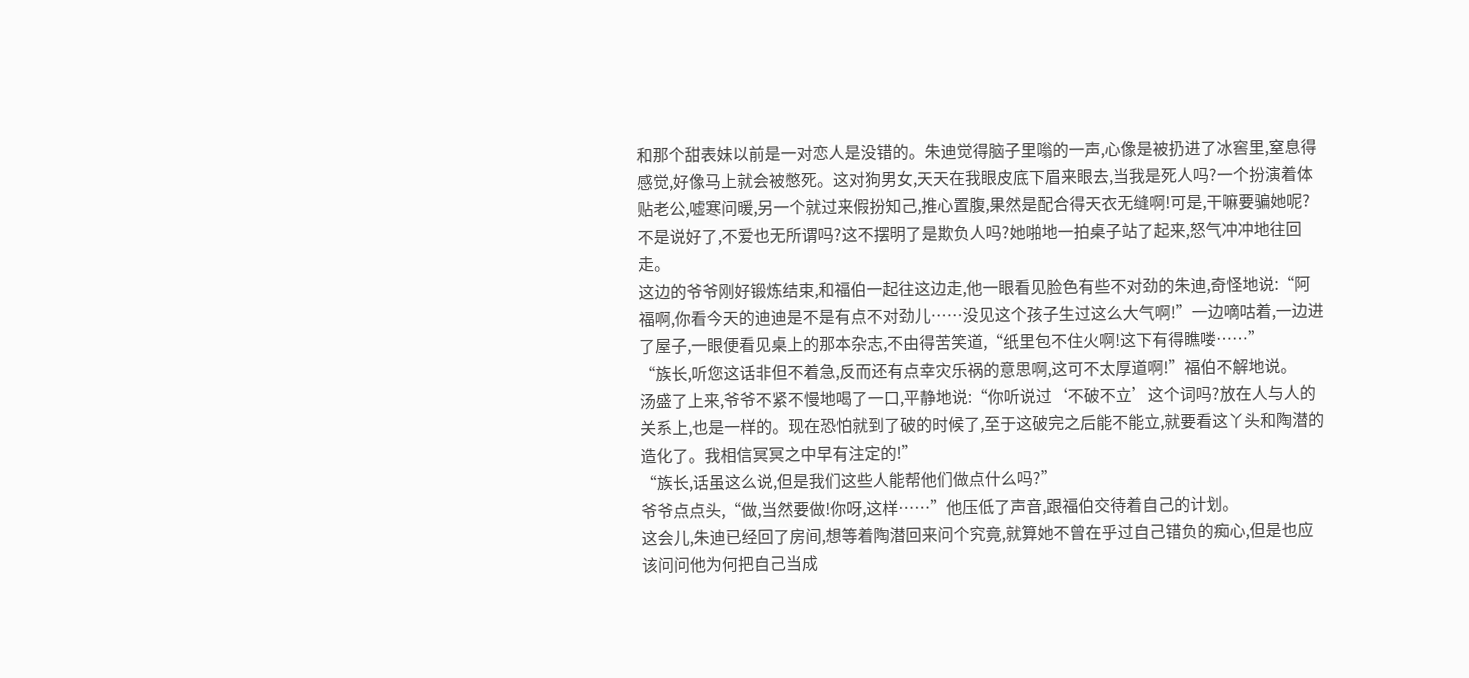和那个甜表妹以前是一对恋人是没错的。朱迪觉得脑子里嗡的一声,心像是被扔进了冰窖里,窒息得感觉,好像马上就会被憋死。这对狗男女,天天在我眼皮底下眉来眼去,当我是死人吗?一个扮演着体贴老公,嘘寒问暖,另一个就过来假扮知己,推心置腹,果然是配合得天衣无缝啊!可是,干嘛要骗她呢?不是说好了,不爱也无所谓吗?这不摆明了是欺负人吗?她啪地一拍桌子站了起来,怒气冲冲地往回走。
这边的爷爷刚好锻炼结束,和福伯一起往这边走,他一眼看见脸色有些不对劲的朱迪,奇怪地说:“阿福啊,你看今天的迪迪是不是有点不对劲儿……没见这个孩子生过这么大气啊!”一边嘀咕着,一边进了屋子,一眼便看见桌上的那本杂志,不由得苦笑道,“纸里包不住火啊!这下有得瞧喽……”
“族长,听您这话非但不着急,反而还有点幸灾乐祸的意思啊,这可不太厚道啊!”福伯不解地说。
汤盛了上来,爷爷不紧不慢地喝了一口,平静地说:“你听说过‘不破不立’这个词吗?放在人与人的关系上,也是一样的。现在恐怕就到了破的时候了,至于这破完之后能不能立,就要看这丫头和陶潜的造化了。我相信冥冥之中早有注定的!”
“族长,话虽这么说,但是我们这些人能帮他们做点什么吗?”
爷爷点点头,“做,当然要做!你呀,这样……”他压低了声音,跟福伯交待着自己的计划。
这会儿,朱迪已经回了房间,想等着陶潜回来问个究竟,就算她不曾在乎过自己错负的痴心,但是也应该问问他为何把自己当成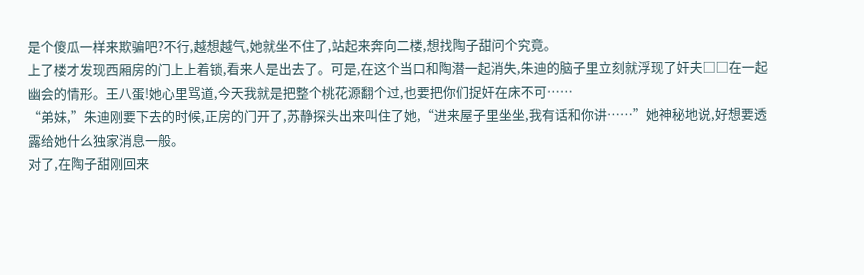是个傻瓜一样来欺骗吧?不行,越想越气,她就坐不住了,站起来奔向二楼,想找陶子甜问个究竟。
上了楼才发现西厢房的门上上着锁,看来人是出去了。可是,在这个当口和陶潜一起消失,朱迪的脑子里立刻就浮现了奸夫□□在一起幽会的情形。王八蛋!她心里骂道,今天我就是把整个桃花源翻个过,也要把你们捉奸在床不可……
“弟妹,”朱迪刚要下去的时候,正房的门开了,苏静探头出来叫住了她,“进来屋子里坐坐,我有话和你讲……”她神秘地说,好想要透露给她什么独家消息一般。
对了,在陶子甜刚回来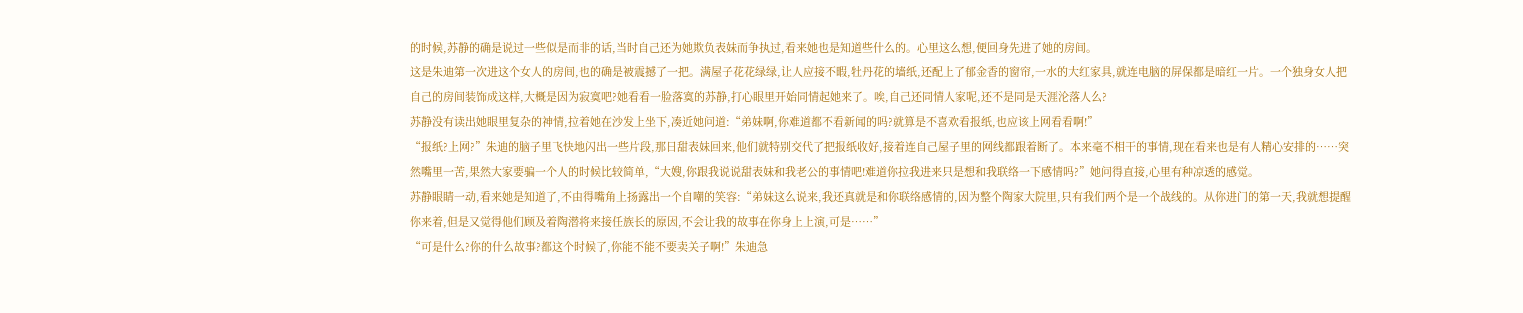的时候,苏静的确是说过一些似是而非的话,当时自己还为她欺负表妹而争执过,看来她也是知道些什么的。心里这么想,便回身先进了她的房间。
这是朱迪第一次进这个女人的房间,也的确是被震撼了一把。满屋子花花绿绿,让人应接不暇,牡丹花的墙纸,还配上了郁金香的窗帘,一水的大红家具,就连电脑的屏保都是暗红一片。一个独身女人把自己的房间装饰成这样,大概是因为寂寞吧?她看看一脸落寞的苏静,打心眼里开始同情起她来了。唉,自己还同情人家呢,还不是同是天涯沦落人么?
苏静没有读出她眼里复杂的神情,拉着她在沙发上坐下,凑近她问道:“弟妹啊,你难道都不看新闻的吗?就算是不喜欢看报纸,也应该上网看看啊!”
“报纸?上网?”朱迪的脑子里飞快地闪出一些片段,那日甜表妹回来,他们就特别交代了把报纸收好,接着连自己屋子里的网线都跟着断了。本来毫不相干的事情,现在看来也是有人精心安排的……突然嘴里一苦,果然大家要骗一个人的时候比较简单,“大嫂,你跟我说说甜表妹和我老公的事情吧!难道你拉我进来只是想和我联络一下感情吗?”她问得直接,心里有种凉透的感觉。
苏静眼睛一动,看来她是知道了,不由得嘴角上扬露出一个自嘲的笑容:“弟妹这么说来,我还真就是和你联络感情的,因为整个陶家大院里,只有我们两个是一个战线的。从你进门的第一天,我就想提醒你来着,但是又觉得他们顾及着陶潜将来接任族长的原因,不会让我的故事在你身上上演,可是……”
“可是什么?你的什么故事?都这个时候了,你能不能不要卖关子啊!”朱迪急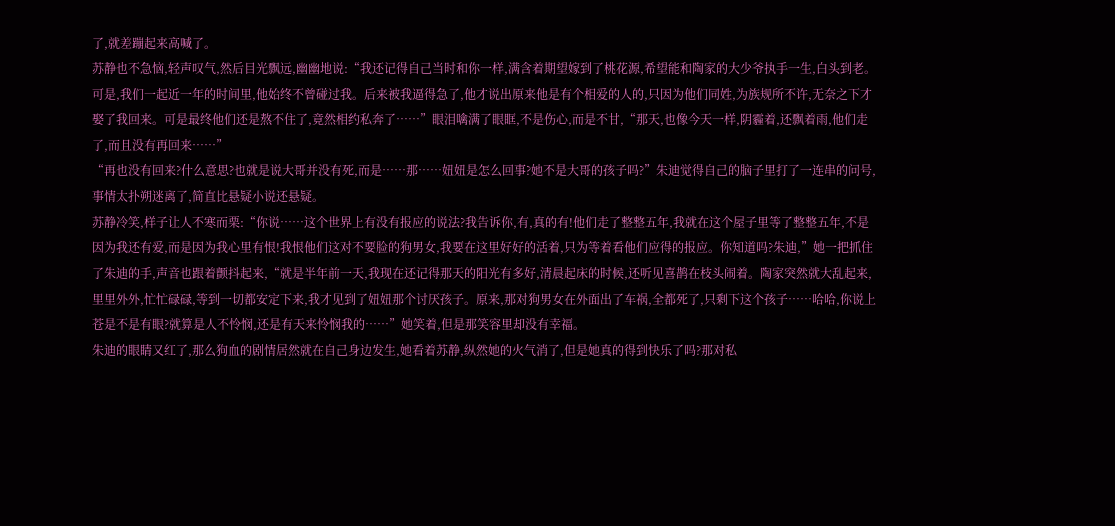了,就差蹦起来高喊了。
苏静也不急恼,轻声叹气,然后目光飘远,幽幽地说:“我还记得自己当时和你一样,满含着期望嫁到了桃花源,希望能和陶家的大少爷执手一生,白头到老。可是,我们一起近一年的时间里,他始终不曾碰过我。后来被我逼得急了,他才说出原来他是有个相爱的人的,只因为他们同姓,为族规所不许,无奈之下才娶了我回来。可是最终他们还是熬不住了,竟然相约私奔了……”眼泪噙满了眼眶,不是伤心,而是不甘,“那天,也像今天一样,阴霾着,还飘着雨,他们走了,而且没有再回来……”
“再也没有回来?什么意思?也就是说大哥并没有死,而是……那……妞妞是怎么回事?她不是大哥的孩子吗?”朱迪觉得自己的脑子里打了一连串的问号,事情太扑朔迷离了,简直比悬疑小说还悬疑。
苏静冷笑,样子让人不寒而栗:“你说……这个世界上有没有报应的说法?我告诉你,有,真的有!他们走了整整五年,我就在这个屋子里等了整整五年,不是因为我还有爱,而是因为我心里有恨!我恨他们这对不要脸的狗男女,我要在这里好好的活着,只为等着看他们应得的报应。你知道吗?朱迪,”她一把抓住了朱迪的手,声音也跟着颤抖起来,“就是半年前一天,我现在还记得那天的阳光有多好,清晨起床的时候,还听见喜鹊在枝头闹着。陶家突然就大乱起来,里里外外,忙忙碌碌,等到一切都安定下来,我才见到了妞妞那个讨厌孩子。原来,那对狗男女在外面出了车祸,全都死了,只剩下这个孩子……哈哈,你说上苍是不是有眼?就算是人不怜悯,还是有天来怜悯我的……”她笑着,但是那笑容里却没有幸福。
朱迪的眼睛又红了,那么狗血的剧情居然就在自己身边发生,她看着苏静,纵然她的火气消了,但是她真的得到快乐了吗?那对私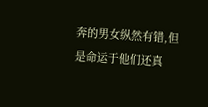奔的男女纵然有错,但是命运于他们还真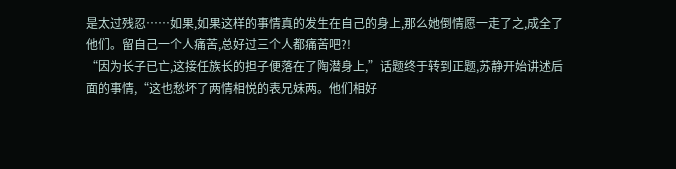是太过残忍……如果,如果这样的事情真的发生在自己的身上,那么她倒情愿一走了之,成全了他们。留自己一个人痛苦,总好过三个人都痛苦吧?!
“因为长子已亡,这接任族长的担子便落在了陶潜身上,”话题终于转到正题,苏静开始讲述后面的事情,“这也愁坏了两情相悦的表兄妹两。他们相好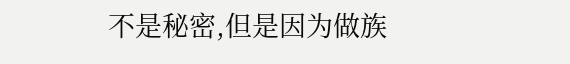不是秘密,但是因为做族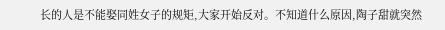长的人是不能娶同姓女子的规矩,大家开始反对。不知道什么原因,陶子甜就突然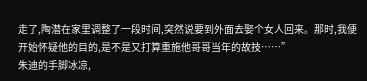走了,陶潜在家里调整了一段时间,突然说要到外面去娶个女人回来。那时,我便开始怀疑他的目的,是不是又打算重施他哥哥当年的故技……”
朱迪的手脚冰凉,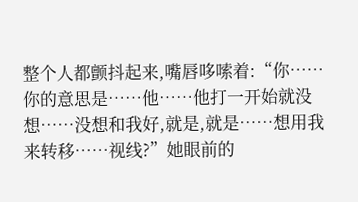整个人都颤抖起来,嘴唇哆嗦着:“你……你的意思是……他……他打一开始就没想……没想和我好,就是,就是……想用我来转移……视线?”她眼前的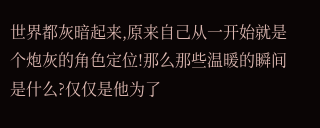世界都灰暗起来,原来自己从一开始就是个炮灰的角色定位!那么那些温暖的瞬间是什么?仅仅是他为了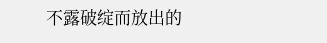不露破绽而放出的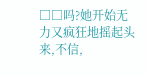□□吗?她开始无力又疯狂地摇起头来,不信,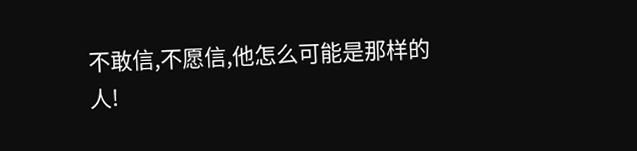不敢信,不愿信,他怎么可能是那样的人!